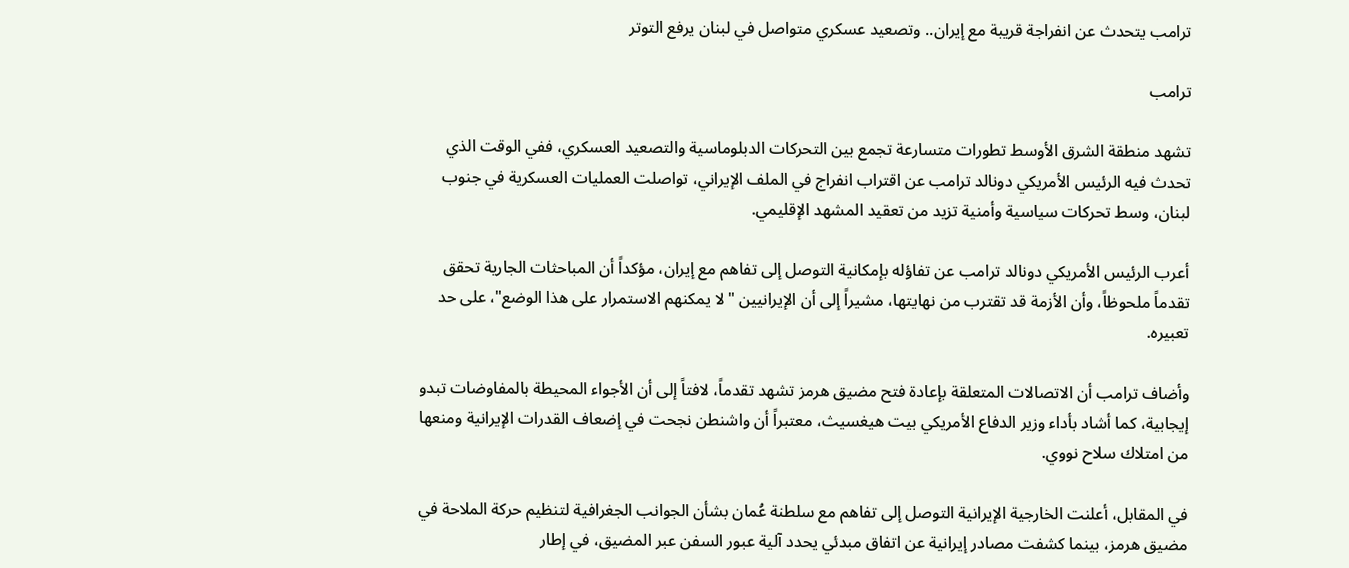ترامب يتحدث عن انفراجة قريبة مع إيران.. وتصعيد عسكري متواصل في لبنان يرفع التوتر

ترامب

تشهد منطقة الشرق الأوسط تطورات متسارعة تجمع بين التحركات الدبلوماسية والتصعيد العسكري، ففي الوقت الذي تحدث فيه الرئيس الأمريكي دونالد ترامب عن اقتراب انفراج في الملف الإيراني، تواصلت العمليات العسكرية في جنوب لبنان، وسط تحركات سياسية وأمنية تزيد من تعقيد المشهد الإقليمي.

أعرب الرئيس الأمريكي دونالد ترامب عن تفاؤله بإمكانية التوصل إلى تفاهم مع إيران، مؤكداً أن المباحثات الجارية تحقق تقدماً ملحوظاً، وأن الأزمة قد تقترب من نهايتها، مشيراً إلى أن الإيرانيين "لا يمكنهم الاستمرار على هذا الوضع"، على حد تعبيره.

وأضاف ترامب أن الاتصالات المتعلقة بإعادة فتح مضيق هرمز تشهد تقدماً، لافتاً إلى أن الأجواء المحيطة بالمفاوضات تبدو إيجابية، كما أشاد بأداء وزير الدفاع الأمريكي بيت هيغسيث، معتبراً أن واشنطن نجحت في إضعاف القدرات الإيرانية ومنعها من امتلاك سلاح نووي.

في المقابل، أعلنت الخارجية الإيرانية التوصل إلى تفاهم مع سلطنة عُمان بشأن الجوانب الجغرافية لتنظيم حركة الملاحة في مضيق هرمز، بينما كشفت مصادر إيرانية عن اتفاق مبدئي يحدد آلية عبور السفن عبر المضيق، في إطار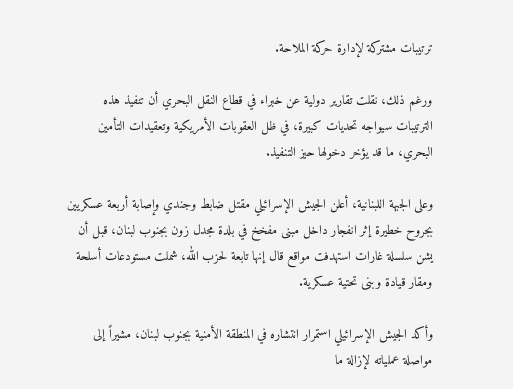ترتيبات مشتركة لإدارة حركة الملاحة.

ورغم ذلك، نقلت تقارير دولية عن خبراء في قطاع النقل البحري أن تنفيذ هذه الترتيبات سيواجه تحديات كبيرة، في ظل العقوبات الأمريكية وتعقيدات التأمين البحري، ما قد يؤخر دخولها حيز التنفيذ.

وعلى الجبهة اللبنانية، أعلن الجيش الإسرائيلي مقتل ضابط وجندي وإصابة أربعة عسكريين بجروح خطيرة إثر انفجار داخل مبنى مفخخ في بلدة مجدل زون بجنوب لبنان، قبل أن يشن سلسلة غارات استهدفت مواقع قال إنها تابعة لحزب الله، شملت مستودعات أسلحة ومقار قيادة وبنى تحتية عسكرية.

وأكد الجيش الإسرائيلي استمرار انتشاره في المنطقة الأمنية بجنوب لبنان، مشيراً إلى مواصلة عملياته لإزالة ما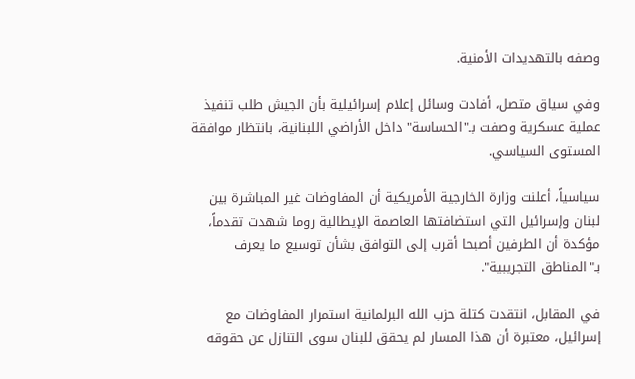وصفه بالتهديدات الأمنية.

وفي سياق متصل، أفادت وسائل إعلام إسرائيلية بأن الجيش طلب تنفيذ عملية عسكرية وصفت بـ"الحساسة" داخل الأراضي اللبنانية، بانتظار موافقة المستوى السياسي.

سياسياً، أعلنت وزارة الخارجية الأمريكية أن المفاوضات غير المباشرة بين لبنان وإسرائيل التي استضافتها العاصمة الإيطالية روما شهدت تقدماً، مؤكدة أن الطرفين أصبحا أقرب إلى التوافق بشأن توسيع ما يعرف بـ"المناطق التجريبية".

في المقابل، انتقدت كتلة حزب الله البرلمانية استمرار المفاوضات مع إسرائيل، معتبرة أن هذا المسار لم يحقق للبنان سوى التنازل عن حقوقه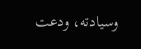وسيادته، ودعت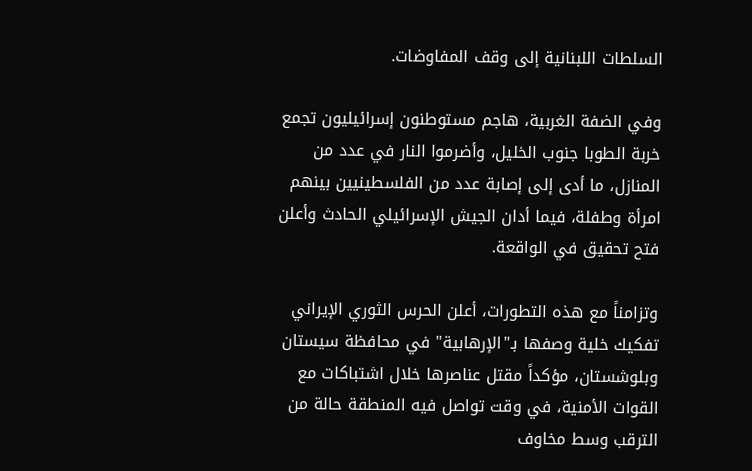السلطات اللبنانية إلى وقف المفاوضات.

وفي الضفة الغربية، هاجم مستوطنون إسرائيليون تجمع خربة الطوبا جنوب الخليل، وأضرموا النار في عدد من المنازل، ما أدى إلى إصابة عدد من الفلسطينيين بينهم امرأة وطفلة، فيما أدان الجيش الإسرائيلي الحادث وأعلن فتح تحقيق في الواقعة.

وتزامناً مع هذه التطورات، أعلن الحرس الثوري الإيراني تفكيك خلية وصفها بـ"الإرهابية" في محافظة سيستان وبلوشستان، مؤكداً مقتل عناصرها خلال اشتباكات مع القوات الأمنية، في وقت تواصل فيه المنطقة حالة من الترقب وسط مخاوف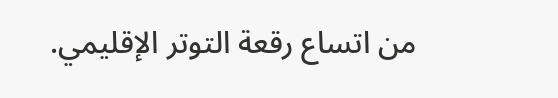من اتساع رقعة التوتر الإقليمي.